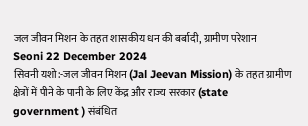जल जीवन मिशन के तहत शासकीय धन की बर्बादी, ग्रामीण परेशान
Seoni 22 December 2024
सिवनी यशो:-जल जीवन मिशन (Jal Jeevan Mission) के तहत ग्रामीण क्षेत्रों में पीने के पानी के लिए केंद्र और राज्य सरकार (state government ) संबंधित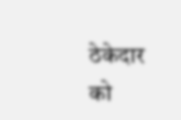ठेकेदार को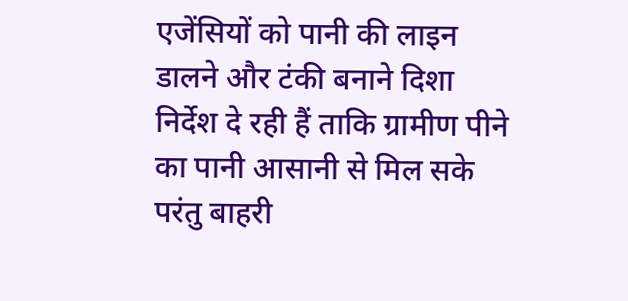एजेंसियों को पानी की लाइन डालने और टंकी बनाने दिशा निर्देश दे रही हैं ताकि ग्रामीण पीने का पानी आसानी से मिल सके परंतु बाहरी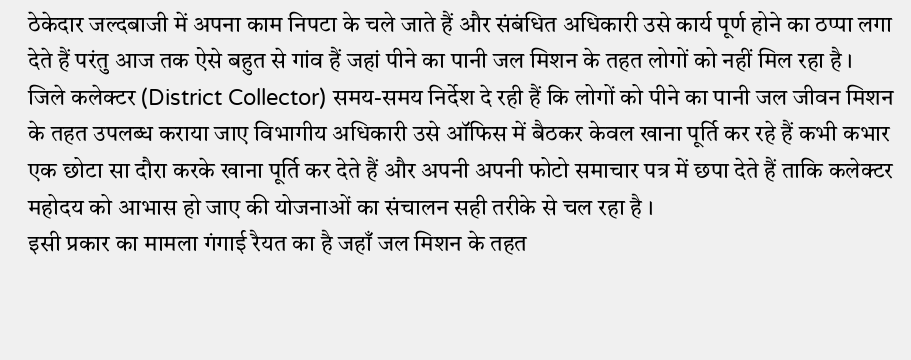ठेकेदार जल्दबाजी में अपना काम निपटा के चले जाते हैं और संबंधित अधिकारी उसे कार्य पूर्ण होने का ठप्पा लगा देते हैं परंतु आज तक ऐसे बहुत से गांव हैं जहां पीने का पानी जल मिशन के तहत लोगों को नहीं मिल रहा है ।
जिले कलेक्टर (District Collector) समय-समय निर्देश दे रही हैं कि लोगों को पीने का पानी जल जीवन मिशन के तहत उपलब्ध कराया जाए विभागीय अधिकारी उसे ऑफिस में बैठकर केवल खाना पूर्ति कर रहे हैं कभी कभार एक छोटा सा दौरा करके खाना पूर्ति कर देते हैं और अपनी अपनी फोटो समाचार पत्र में छपा देते हैं ताकि कलेक्टर महोदय को आभास हो जाए की योजनाओं का संचालन सही तरीके से चल रहा है ।
इसी प्रकार का मामला गंगाई रैयत का है जहाँ जल मिशन के तहत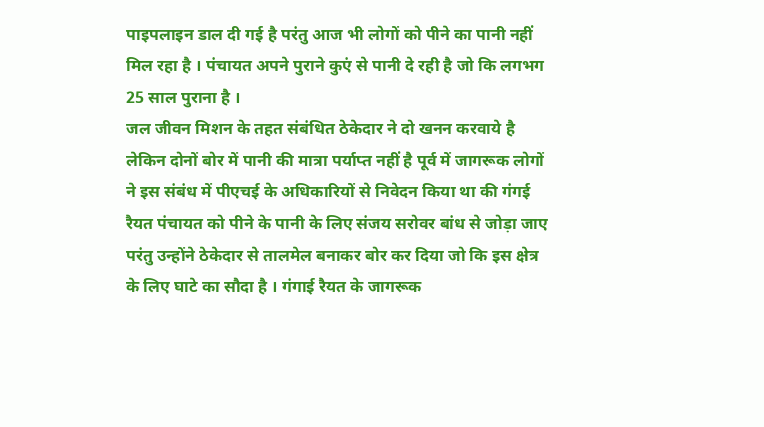पाइपलाइन डाल दी गई है परंतु आज भी लोगों को पीने का पानी नहीं मिल रहा है । पंचायत अपने पुराने कुएं से पानी दे रही है जो कि लगभग 25 साल पुराना है ।
जल जीवन मिशन के तहत संबंधित ठेकेदार ने दो खनन करवाये है लेकिन दोनों बोर में पानी की मात्रा पर्याप्त नहीं है पूर्व में जागरूक लोगों ने इस संबंध में पीएचई के अधिकारियों से निवेदन किया था की गंगई रैयत पंचायत को पीने के पानी के लिए संजय सरोवर बांध से जोड़ा जाए परंतु उन्होंने ठेकेदार से तालमेल बनाकर बोर कर दिया जो कि इस क्षेत्र के लिए घाटे का सौदा है । गंगाई रैयत के जागरूक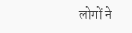लोगों ने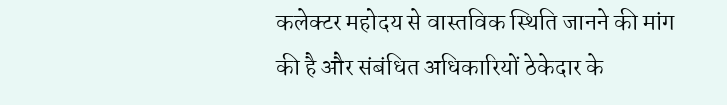कलेक्टर महोदय से वास्तविक स्थिति जानने की मांग की है और संबंधित अधिकारियों ठेकेदार के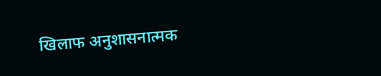खिलाफ अनुशासनात्मक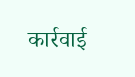कार्रवाई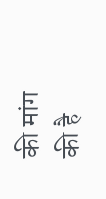की मांग की है